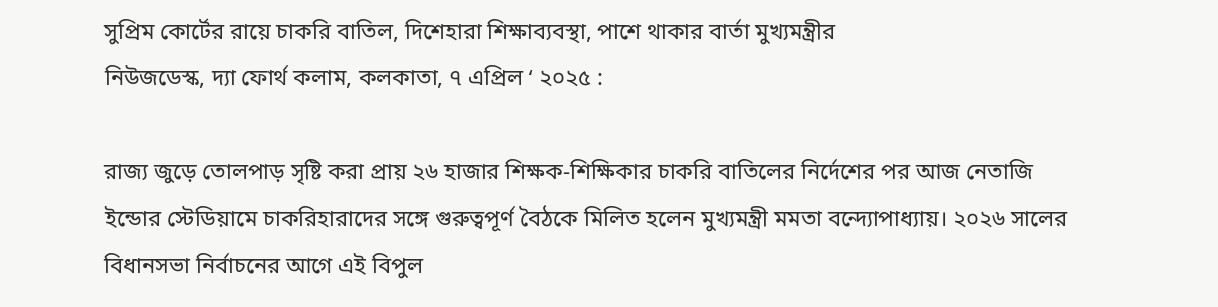সুপ্রিম কোর্টের রায়ে চাকরি বাতিল, দিশেহারা শিক্ষাব্যবস্থা, পাশে থাকার বার্তা মুখ্যমন্ত্রীর
নিউজডেস্ক, দ্যা ফোর্থ কলাম, কলকাতা, ৭ এপ্রিল ‘ ২০২৫ :

রাজ্য জুড়ে তোলপাড় সৃষ্টি করা প্রায় ২৬ হাজার শিক্ষক-শিক্ষিকার চাকরি বাতিলের নির্দেশের পর আজ নেতাজি ইন্ডোর স্টেডিয়ামে চাকরিহারাদের সঙ্গে গুরুত্বপূর্ণ বৈঠকে মিলিত হলেন মুখ্যমন্ত্রী মমতা বন্দ্যোপাধ্যায়। ২০২৬ সালের বিধানসভা নির্বাচনের আগে এই বিপুল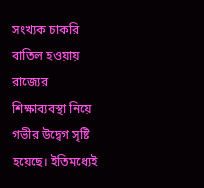সংখ্যক চাকরি বাতিল হওয়ায় রাজ্যের শিক্ষাব্যবস্থা নিয়ে গভীর উদ্বেগ সৃষ্টি হয়েছে। ইতিমধ্যেই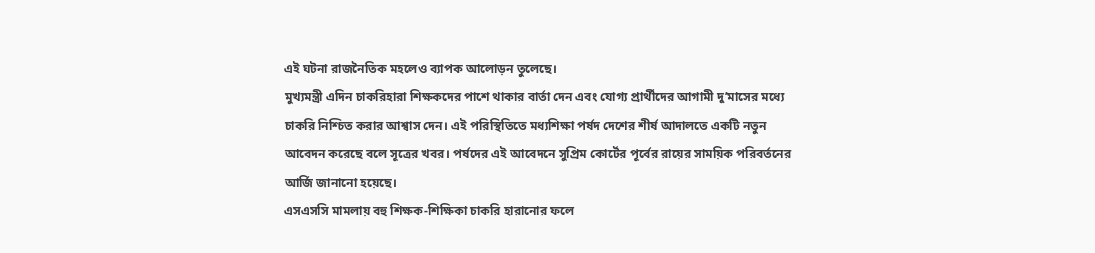এই ঘটনা রাজনৈতিক মহলেও ব্যাপক আলোড়ন তুলেছে।
মুখ্যমন্ত্রী এদিন চাকরিহারা শিক্ষকদের পাশে থাকার বার্তা দেন এবং যোগ্য প্রার্থীদের আগামী দু’মাসের মধ্যে চাকরি নিশ্চিত করার আশ্বাস দেন। এই পরিস্থিতিতে মধ্যশিক্ষা পর্ষদ দেশের শীর্ষ আদালতে একটি নতুন আবেদন করেছে বলে সূত্রের খবর। পর্ষদের এই আবেদনে সুপ্রিম কোর্টের পূর্বের রায়ের সাময়িক পরিবর্তনের আর্জি জানানো হয়েছে।
এসএসসি মামলায় বহু শিক্ষক-শিক্ষিকা চাকরি হারানোর ফলে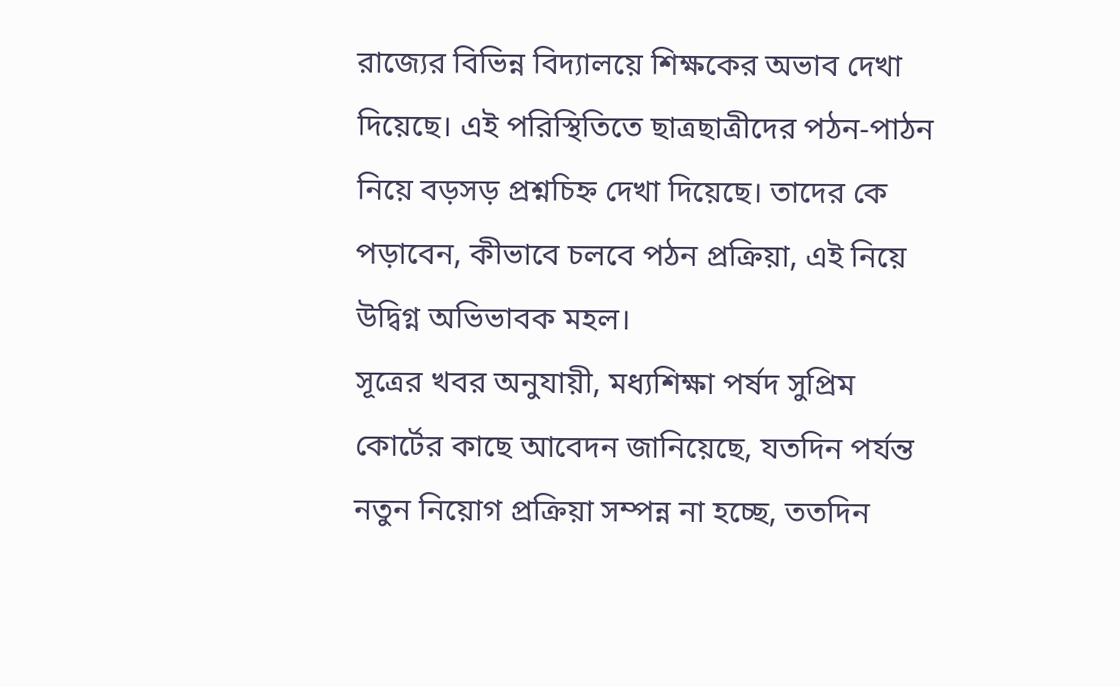রাজ্যের বিভিন্ন বিদ্যালয়ে শিক্ষকের অভাব দেখা দিয়েছে। এই পরিস্থিতিতে ছাত্রছাত্রীদের পঠন-পাঠন নিয়ে বড়সড় প্রশ্নচিহ্ন দেখা দিয়েছে। তাদের কে পড়াবেন, কীভাবে চলবে পঠন প্রক্রিয়া, এই নিয়ে উদ্বিগ্ন অভিভাবক মহল।
সূত্রের খবর অনুযায়ী, মধ্যশিক্ষা পর্ষদ সুপ্রিম কোর্টের কাছে আবেদন জানিয়েছে, যতদিন পর্যন্ত নতুন নিয়োগ প্রক্রিয়া সম্পন্ন না হচ্ছে, ততদিন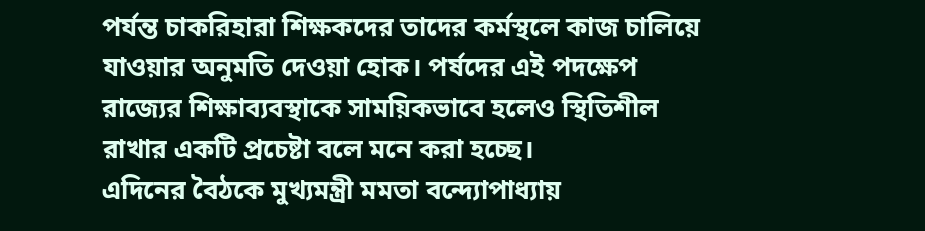পর্যন্ত চাকরিহারা শিক্ষকদের তাদের কর্মস্থলে কাজ চালিয়ে যাওয়ার অনুমতি দেওয়া হোক। পর্ষদের এই পদক্ষেপ রাজ্যের শিক্ষাব্যবস্থাকে সাময়িকভাবে হলেও স্থিতিশীল রাখার একটি প্রচেষ্টা বলে মনে করা হচ্ছে।
এদিনের বৈঠকে মুখ্যমন্ত্রী মমতা বন্দ্যোপাধ্যায়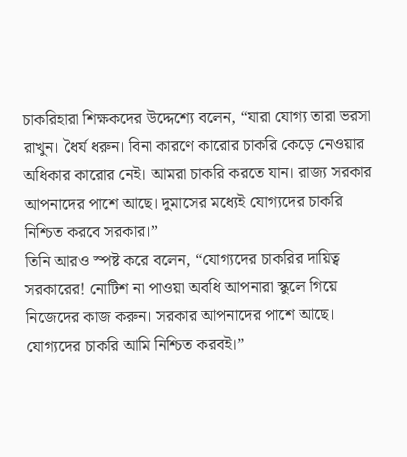চাকরিহারা শিক্ষকদের উদ্দেশ্যে বলেন, “যারা যোগ্য তারা ভরসা রাখুন। ধৈর্য ধরুন। বিনা কারণে কারোর চাকরি কেড়ে নেওয়ার অধিকার কারোর নেই। আমরা চাকরি করতে যান। রাজ্য সরকার আপনাদের পাশে আছে। দুমাসের মধ্যেই যোগ্যদের চাকরি নিশ্চিত করবে সরকার।”
তিনি আরও স্পষ্ট করে বলেন, “যোগ্যদের চাকরির দায়িত্ব সরকারের! নোটিশ না পাওয়া অবধি আপনারা স্কুলে গিয়ে নিজেদের কাজ করুন। সরকার আপনাদের পাশে আছে। যোগ্যদের চাকরি আমি নিশ্চিত করবই।”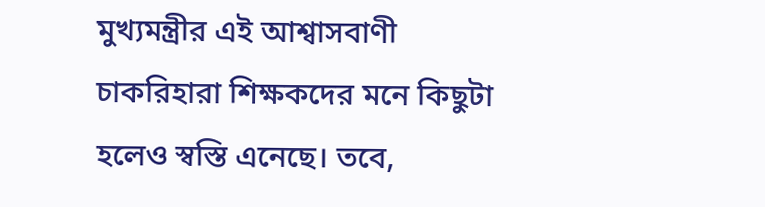মুখ্যমন্ত্রীর এই আশ্বাসবাণী চাকরিহারা শিক্ষকদের মনে কিছুটা হলেও স্বস্তি এনেছে। তবে,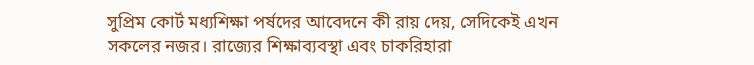সুপ্রিম কোর্ট মধ্যশিক্ষা পর্ষদের আবেদনে কী রায় দেয়, সেদিকেই এখন সকলের নজর। রাজ্যের শিক্ষাব্যবস্থা এবং চাকরিহারা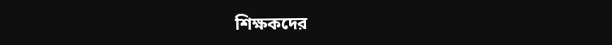শিক্ষকদের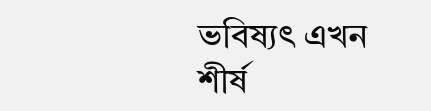ভবিষ্যৎ এখন শীর্ষ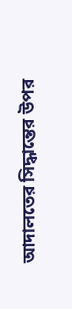আদালতের সিদ্ধান্তের উপর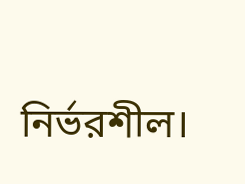নির্ভরশীল।